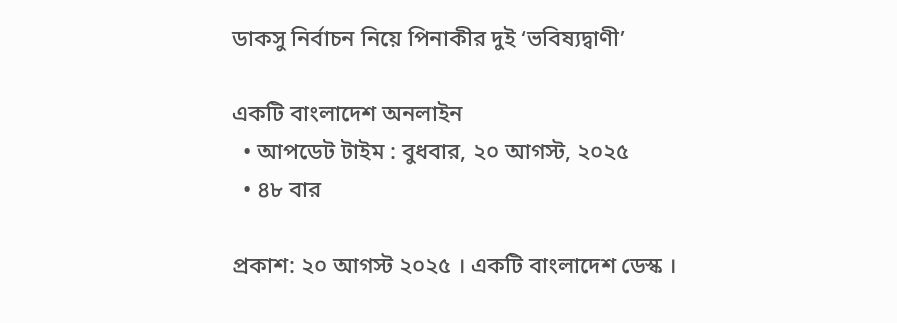ডাকসু নির্বাচন নিয়ে পিনাকীর দুই ‘ভবিষ্যদ্বাণী’

একটি বাংলাদেশ অনলাইন
  • আপডেট টাইম : বুধবার, ২০ আগস্ট, ২০২৫
  • ৪৮ বার

প্রকাশ: ২০ আগস্ট ২০২৫ । একটি বাংলাদেশ ডেস্ক ।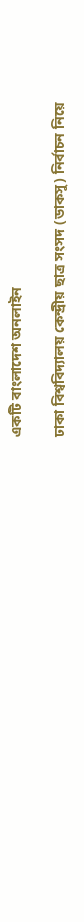একটি বাংলাদেশ অনলাইন

ঢাকা বিশ্ববিদ্যালয় কেন্দ্রীয় ছাত্র সংসদ (ডাকসু) নির্বাচন নিয়ে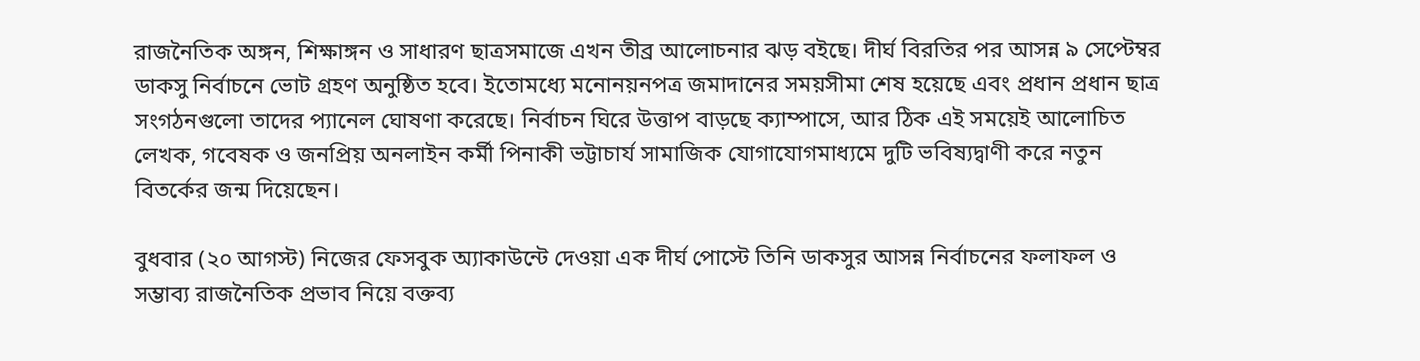রাজনৈতিক অঙ্গন, শিক্ষাঙ্গন ও সাধারণ ছাত্রসমাজে এখন তীব্র আলোচনার ঝড় বইছে। দীর্ঘ বিরতির পর আসন্ন ৯ সেপ্টেম্বর ডাকসু নির্বাচনে ভোট গ্রহণ অনুষ্ঠিত হবে। ইতোমধ্যে মনোনয়নপত্র জমাদানের সময়সীমা শেষ হয়েছে এবং প্রধান প্রধান ছাত্র সংগঠনগুলো তাদের প্যানেল ঘোষণা করেছে। নির্বাচন ঘিরে উত্তাপ বাড়ছে ক্যাম্পাসে, আর ঠিক এই সময়েই আলোচিত লেখক, গবেষক ও জনপ্রিয় অনলাইন কর্মী পিনাকী ভট্টাচার্য সামাজিক যোগাযোগমাধ্যমে দুটি ভবিষ্যদ্বাণী করে নতুন বিতর্কের জন্ম দিয়েছেন।

বুধবার (২০ আগস্ট) নিজের ফেসবুক অ্যাকাউন্টে দেওয়া এক দীর্ঘ পোস্টে তিনি ডাকসুর আসন্ন নির্বাচনের ফলাফল ও সম্ভাব্য রাজনৈতিক প্রভাব নিয়ে বক্তব্য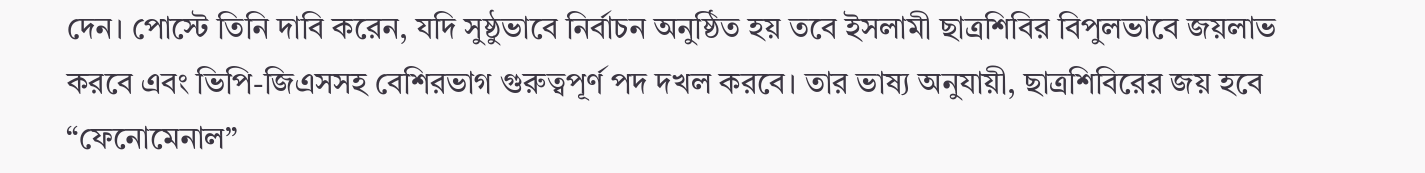দেন। পোস্টে তিনি দাবি করেন, যদি সুষ্ঠুভাবে নির্বাচন অনুষ্ঠিত হয় তবে ইসলামী ছাত্রশিবির বিপুলভাবে জয়লাভ করবে এবং ভিপি-জিএসসহ বেশিরভাগ গুরুত্বপূর্ণ পদ দখল করবে। তার ভাষ্য অনুযায়ী, ছাত্রশিবিরের জয় হবে “ফেনোমেনাল”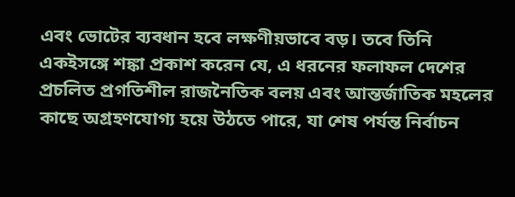এবং ভোটের ব্যবধান হবে লক্ষণীয়ভাবে বড়। তবে তিনি একইসঙ্গে শঙ্কা প্রকাশ করেন যে, এ ধরনের ফলাফল দেশের প্রচলিত প্রগতিশীল রাজনৈতিক বলয় এবং আন্তর্জাতিক মহলের কাছে অগ্রহণযোগ্য হয়ে উঠতে পারে, যা শেষ পর্যন্ত নির্বাচন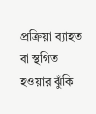প্রক্রিয়া ব্যাহত বা স্থগিত হওয়ার ঝুঁকি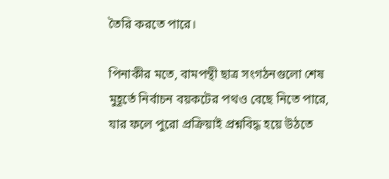তৈরি করতে পারে।

পিনাকীর মতে, বামপন্থী ছাত্র সংগঠনগুলো শেষ মুহূর্তে নির্বাচন বয়কটের পথও বেছে নিতে পারে, যার ফলে পুরো প্রক্রিয়াই প্রশ্নবিদ্ধ হয়ে উঠতে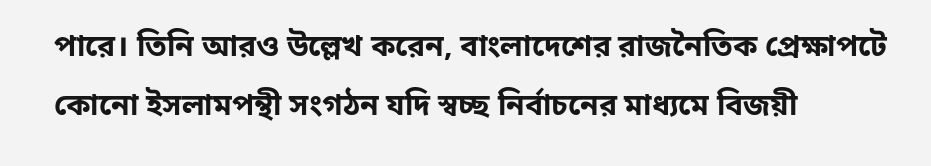পারে। তিনি আরও উল্লেখ করেন, বাংলাদেশের রাজনৈতিক প্রেক্ষাপটে কোনো ইসলামপন্থী সংগঠন যদি স্বচ্ছ নির্বাচনের মাধ্যমে বিজয়ী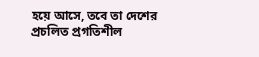হয়ে আসে, তবে তা দেশের প্রচলিত প্রগতিশীল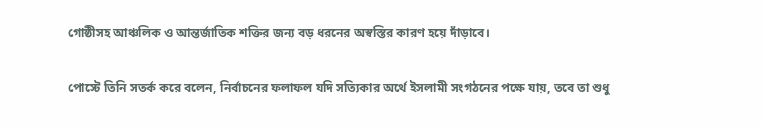গোষ্ঠীসহ আঞ্চলিক ও আন্তর্জাতিক শক্তির জন্য বড় ধরনের অস্বস্তির কারণ হয়ে দাঁড়াবে।

পোস্টে তিনি সতর্ক করে বলেন, নির্বাচনের ফলাফল যদি সত্যিকার অর্থে ইসলামী সংগঠনের পক্ষে যায়, তবে তা শুধু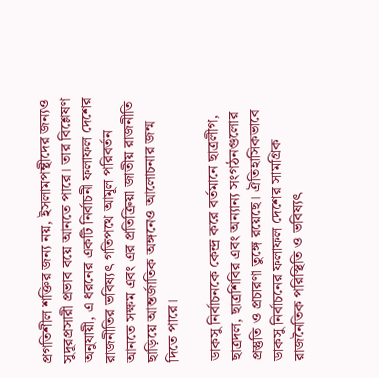প্রগতিশীল শক্তির জন্য নয়, ইসলামপন্থীদের জন্যও সুদূরপ্রসারী প্রভাব বয়ে আনতে পারে। তার বিশ্লেষণ অনুযায়ী, এ ধরনের একটি নির্বাচনী ফলাফল দেশের রাজনীতির ভবিষ্যৎ গতিপথে আমূল পরিবর্তন আনতে সক্ষম এবং এর প্রতিক্রিয়া জাতীয় রাজনীতি ছাড়িয়ে আন্তর্জাতিক অঙ্গনেও আলোচনার জন্ম দিতে পারে।

ডাকসু নির্বাচনকে কেন্দ্র করে বর্তমানে ছাত্রলীগ, ছাত্রদল, ছাত্রশিবির এবং অন্যান্য সংগঠনগুলোর প্রস্তুতি ও প্রচারণা তুঙ্গে রয়েছে। ঐতিহাসিকভাবে ডাকসু নির্বাচনের ফলাফল দেশের সামগ্রিক রাজনৈতিক পরিস্থিতি ও ভবিষ্যৎ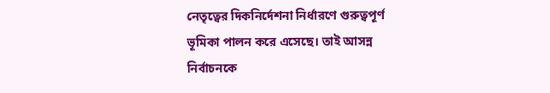নেতৃত্বের দিকনির্দেশনা নির্ধারণে গুরুত্বপূর্ণ ভূমিকা পালন করে এসেছে। তাই আসন্ন নির্বাচনকে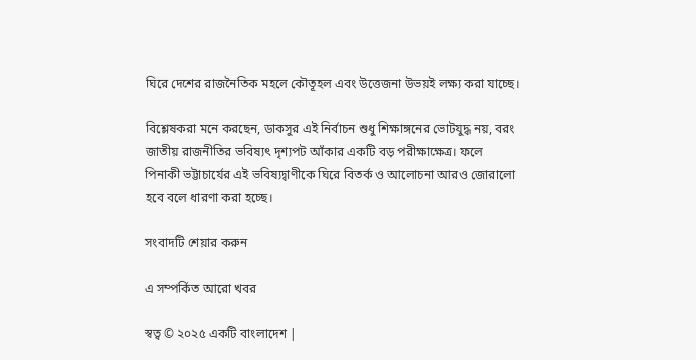ঘিরে দেশের রাজনৈতিক মহলে কৌতূহল এবং উত্তেজনা উভয়ই লক্ষ্য করা যাচ্ছে।

বিশ্লেষকরা মনে করছেন, ডাকসুর এই নির্বাচন শুধু শিক্ষাঙ্গনের ভোটযুদ্ধ নয়, বরং জাতীয় রাজনীতির ভবিষ্যৎ দৃশ্যপট আঁকার একটি বড় পরীক্ষাক্ষেত্র। ফলে পিনাকী ভট্টাচার্যের এই ভবিষ্যদ্বাণীকে ঘিরে বিতর্ক ও আলোচনা আরও জোরালো হবে বলে ধারণা করা হচ্ছে।

সংবাদটি শেয়ার করুন

এ সম্পর্কিত আরো খবর

স্বত্ব © ২০২৫ একটি বাংলাদেশ |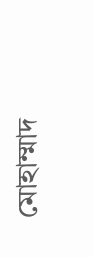মোহাম্মাদ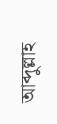আব্দুল্লাহ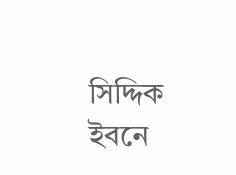সিদ্দিক ইবনে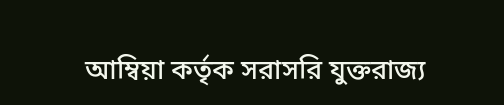আম্বিয়া কর্তৃক সরাসরি যুক্তরাজ্য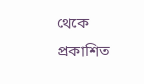থেকে প্রকাশিত